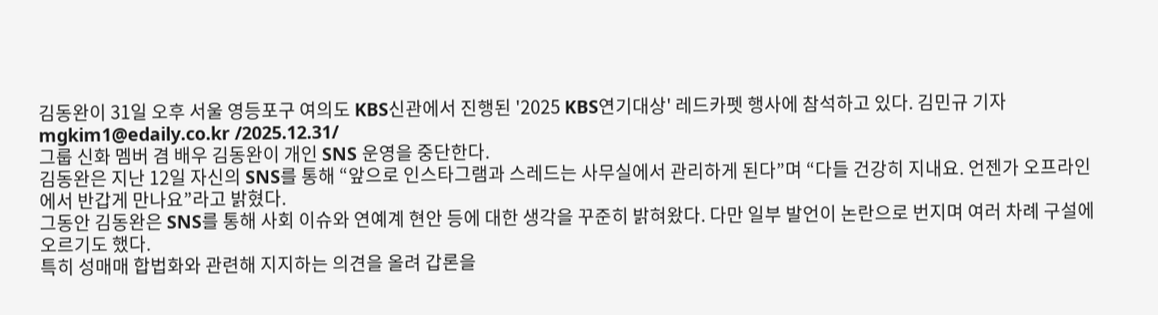김동완이 31일 오후 서울 영등포구 여의도 KBS신관에서 진행된 '2025 KBS연기대상' 레드카펫 행사에 참석하고 있다. 김민규 기자 mgkim1@edaily.co.kr /2025.12.31/
그룹 신화 멤버 겸 배우 김동완이 개인 SNS 운영을 중단한다.
김동완은 지난 12일 자신의 SNS를 통해 “앞으로 인스타그램과 스레드는 사무실에서 관리하게 된다”며 “다들 건강히 지내요. 언젠가 오프라인에서 반갑게 만나요”라고 밝혔다.
그동안 김동완은 SNS를 통해 사회 이슈와 연예계 현안 등에 대한 생각을 꾸준히 밝혀왔다. 다만 일부 발언이 논란으로 번지며 여러 차례 구설에 오르기도 했다.
특히 성매매 합법화와 관련해 지지하는 의견을 올려 갑론을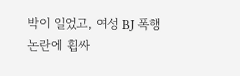박이 일었고, 여성 BJ 폭행 논란에 휩싸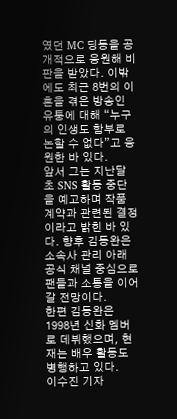였던 MC 딩동을 공개적으로 응원해 비판을 받았다. 이밖에도 최근 8번의 이혼을 겪은 방송인 유퉁에 대해 “누구의 인생도 함부로 논할 수 없다”고 응원한 바 있다.
앞서 그는 지난달 초 SNS 활동 중단을 예고하며 작품 계약과 관련된 결정이라고 밝힌 바 있다. 향후 김동완은 소속사 관리 아래 공식 채널 중심으로 팬들과 소통을 이어갈 전망이다.
한편 김동완은 1998년 신화 멤버로 데뷔했으며, 현재는 배우 활동도 병행하고 있다.
이수진 기자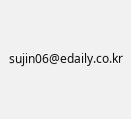sujin06@edaily.co.kr